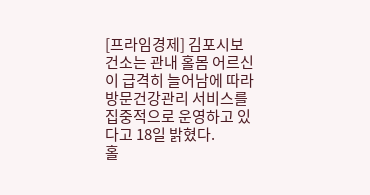[프라임경제] 김포시보건소는 관내 홀몸 어르신이 급격히 늘어남에 따라 방문건강관리 서비스를 집중적으로 운영하고 있다고 18일 밝혔다.
홀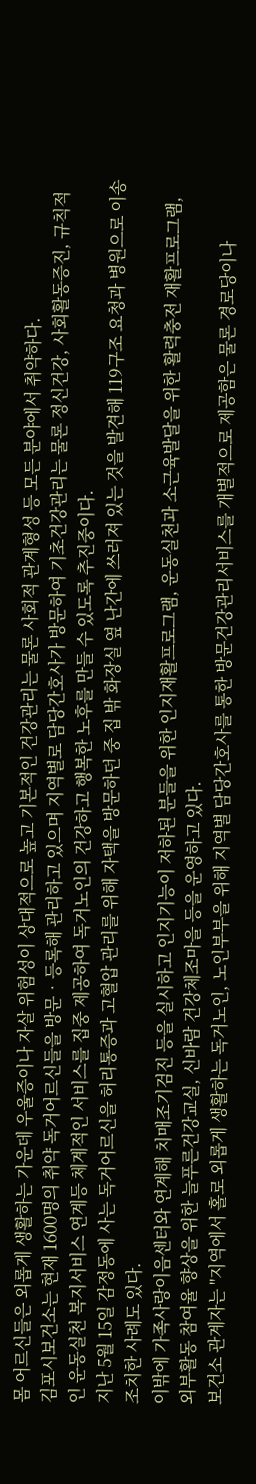몸 어르신들은 외롭게 생활하는 가운데 우울증이나 자살 위험성이 상대적으로 높고 기본적인 건강관리는 물론 사회적 관계형성 등 모든 분야에서 취약하다.
김포시보건소는 현재 1600명의 취약 독거어르신들을 방문‧등록해 관리하고 있으며 지역별로 담당간호사가 방문하여 기초건강관리는 물론 정신건강, 사회활동증진, 규칙적인 운동실천 복지서비스 연계등 체계적인 서비스를 집중 제공하여 독거노인의 건강하고 행복한 노후를 만들 수 있도록 추진중이다.
지난 5월 15일 감정동에 사는 독거어르신을 허리통증과 고혈압 관리를 위해 자택을 방문하던 중 집 밖 화장실 옆 난간에 쓰러져 있는 것을 발견해 119구조 요청과 병원으로 이송 조치한 사례도 있다.
이밖에 가족사랑이음센터와 연계해 치매조기검진 등을 실시하고 인지기능이 저하된 분들을 위한 인지재활프로그램, 운동실천과 소근육발달을 위한 활력충전 재활프로그램, 외부활동 참여율 향상을 위한 늘푸른건강교실, 신바람 건강체조마을 등을 운영하고 있다.
보건소 관계자는 "지역에서 홀로 외롭게 생활하는 독거노인, 노인부부을 위해 지역별 담당간호사를 통한 방문건강관리서비스를 개별적으로 제공함은 물론 경로당이나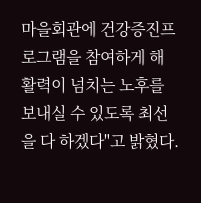마을회관에 건강증진프로그램을 참여하게 해 활력이 넘치는 노후를 보내실 수 있도록 최선을 다 하겠다"고 밝혔다.